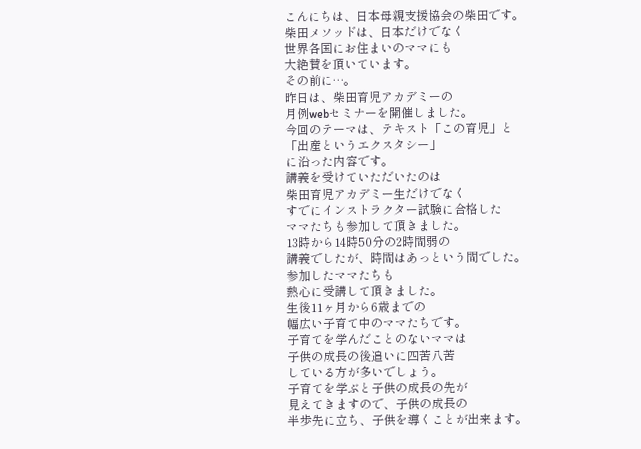こんにちは、日本母親支援協会の柴田です。
柴田メソッドは、日本だけでなく
世界各国にお住まいのママにも
大絶賛を頂いています。
その前に…。
昨日は、柴田育児アカデミーの
月例webセミナーを開催しました。
今回のテーマは、テキスト「この育児」と
「出産というエクスタシー」
に沿った内容です。
講義を受けていただいたのは
柴田育児アカデミー生だけでなく
すでにインストラクター試験に合格した
ママたちも参加して頂きました。
13時から14時50分の2時間弱の
講義でしたが、時間はあっという間でした。
参加したママたちも
熱心に受講して頂きました。
生後11ヶ月から6歳までの
幅広い子育て中のママたちです。
子育てを学んだことのないママは
子供の成長の後追いに四苦八苦
している方が多いでしょう。
子育てを学ぶと子供の成長の先が
見えてきますので、子供の成長の
半歩先に立ち、子供を導くことが出来ます。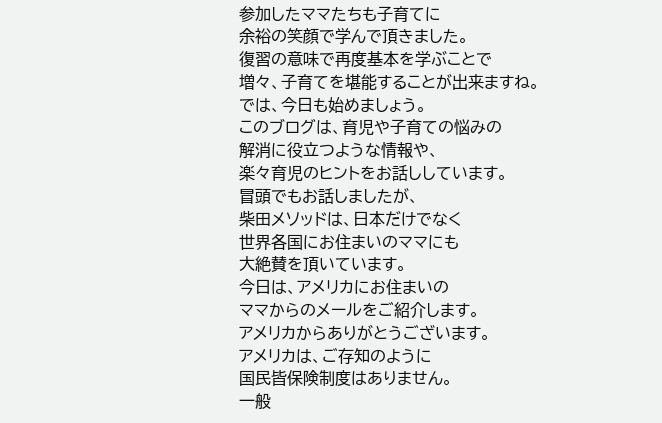参加したママたちも子育てに
余裕の笑顔で学んで頂きました。
復習の意味で再度基本を学ぶことで
増々、子育てを堪能することが出来ますね。
では、今日も始めましょう。
このブログは、育児や子育ての悩みの
解消に役立つような情報や、
楽々育児のヒントをお話ししています。
冒頭でもお話しましたが、
柴田メソッドは、日本だけでなく
世界各国にお住まいのママにも
大絶賛を頂いています。
今日は、アメリカにお住まいの
ママからのメールをご紹介します。
アメリカからありがとうございます。
アメリカは、ご存知のように
国民皆保険制度はありません。
一般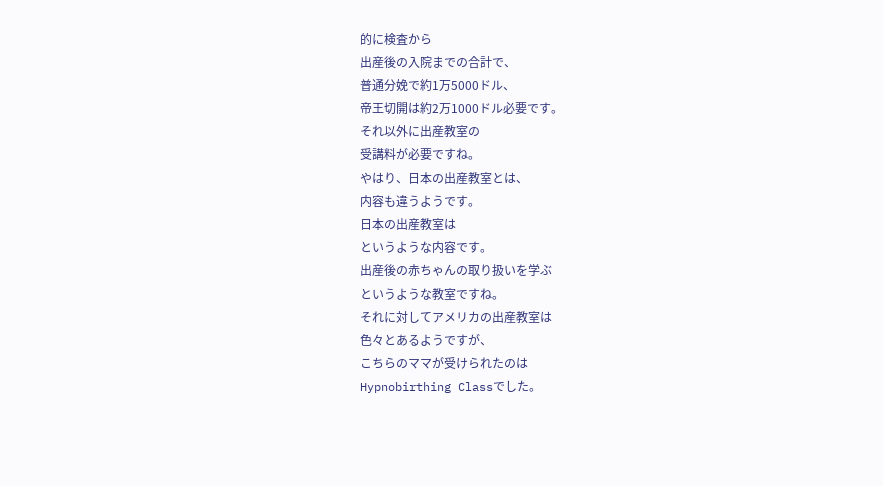的に検査から
出産後の入院までの合計で、
普通分娩で約1万5000ドル、
帝王切開は約2万1000ドル必要です。
それ以外に出産教室の
受講料が必要ですね。
やはり、日本の出産教室とは、
内容も違うようです。
日本の出産教室は
というような内容です。
出産後の赤ちゃんの取り扱いを学ぶ
というような教室ですね。
それに対してアメリカの出産教室は
色々とあるようですが、
こちらのママが受けられたのは
Hypnobirthing Classでした。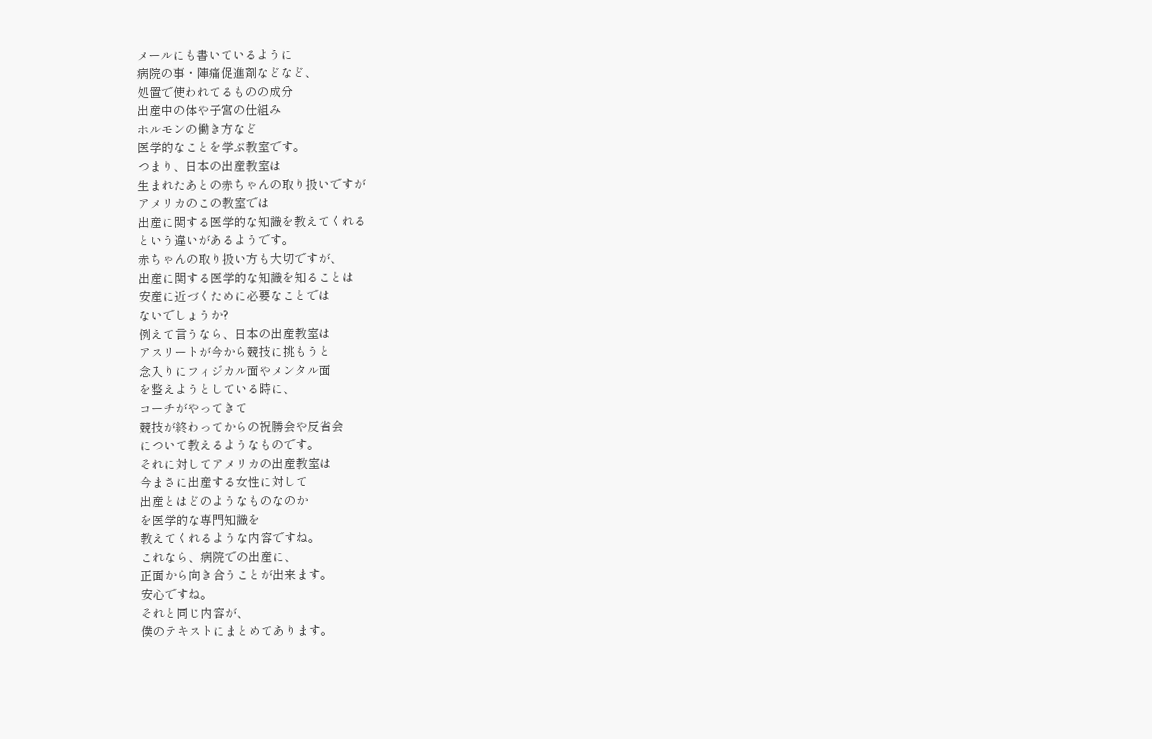メールにも書いているように
病院の事・陣痛促進剤などなど、
処置で使われてるものの成分
出産中の体や子宮の仕組み
ホルモンの働き方など
医学的なことを学ぶ教室です。
つまり、日本の出産教室は
生まれたあとの赤ちゃんの取り扱いですが
アメリカのこの教室では
出産に関する医学的な知識を教えてくれる
という違いがあるようです。
赤ちゃんの取り扱い方も大切ですが、
出産に関する医学的な知識を知ることは
安産に近づくために必要なことでは
ないでしょうか?
例えて言うなら、日本の出産教室は
アスリートが今から競技に挑もうと
念入りにフィジカル面やメンタル面
を整えようとしている時に、
コーチがやってきて
競技が終わってからの祝勝会や反省会
について教えるようなものです。
それに対してアメリカの出産教室は
今まさに出産する女性に対して
出産とはどのようなものなのか
を医学的な専門知識を
教えてくれるような内容ですね。
これなら、病院での出産に、
正面から向き合うことが出来ます。
安心ですね。
それと同じ内容が、
僕のテキストにまとめてあります。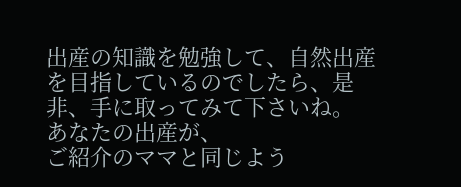出産の知識を勉強して、自然出産を目指しているのでしたら、是非、手に取ってみて下さいね。
あなたの出産が、
ご紹介のママと同じよう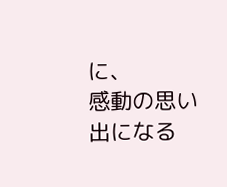に、
感動の思い出になる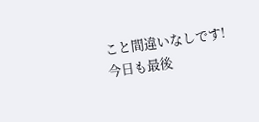こと間違いなしです!
今日も最後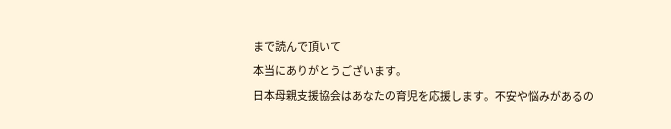まで読んで頂いて
本当にありがとうございます。
日本母親支援協会はあなたの育児を応援します。不安や悩みがあるの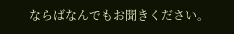ならばなんでもお聞きください。